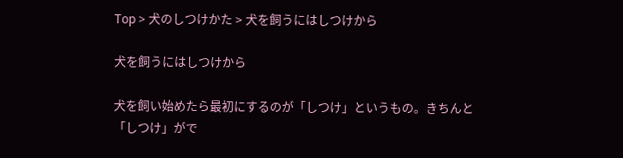Top > 犬のしつけかた > 犬を飼うにはしつけから

犬を飼うにはしつけから

犬を飼い始めたら最初にするのが「しつけ」というもの。きちんと「しつけ」がで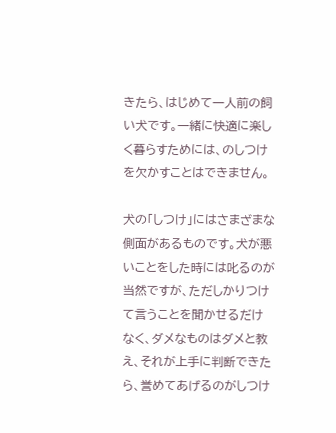きたら、はじめて一人前の飼い犬です。一緒に快適に楽しく暮らすためには、のしつけを欠かすことはできません。

犬の「しつけ」にはさまざまな側面があるものです。犬が悪いことをした時には叱るのが当然ですが、ただしかりつけて言うことを聞かせるだけなく、ダメなものはダメと教え、それが上手に判断できたら、誉めてあげるのがしつけ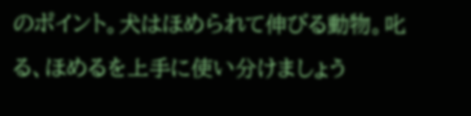のポイント。犬はほめられて伸びる動物。叱る、ほめるを上手に使い分けましょう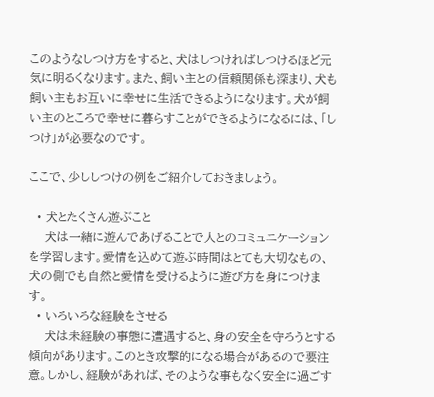このようなしつけ方をすると、犬はしつければしつけるほど元気に明るくなります。また、飼い主との信頼関係も深まり、犬も飼い主もお互いに幸せに生活できるようになります。犬が飼い主のところで幸せに暮らすことができるようになるには、「しつけ」が必要なのです。

ここで、少ししつけの例をご紹介しておきましょう。

  • 犬とたくさん遊ぶこと
    犬は一緒に遊んであげることで人とのコミュニケーションを学習します。愛情を込めて遊ぶ時間はとても大切なもの、犬の側でも自然と愛情を受けるように遊び方を身につけます。
  • いろいろな経験をさせる
    犬は未経験の事態に遭遇すると、身の安全を守ろうとする傾向があります。このとき攻撃的になる場合があるので要注意。しかし、経験があれば、そのような事もなく安全に過ごす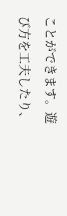ことができます。遊び方を工夫したり、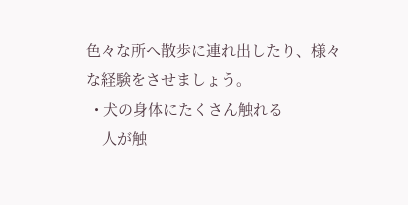色々な所へ散歩に連れ出したり、様々な経験をさせましょう。
  • 犬の身体にたくさん触れる
    人が触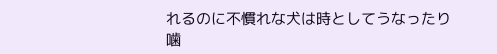れるのに不慣れな犬は時としてうなったり噛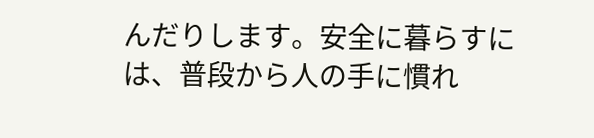んだりします。安全に暮らすには、普段から人の手に慣れ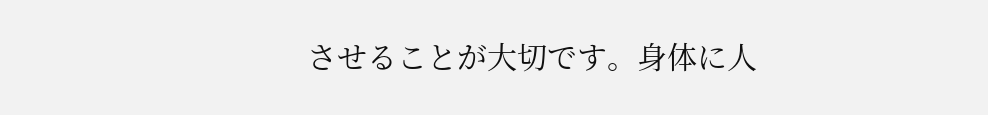させることが大切です。身体に人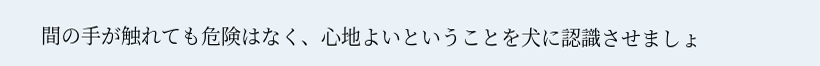間の手が触れても危険はなく、心地よいということを犬に認識させましょ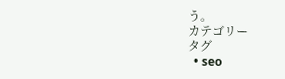う。
カテゴリー
タグ
  • seo